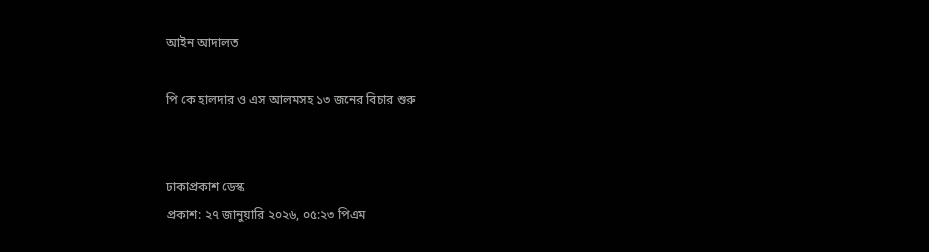আইন আদালত

পি কে হালদার ও এস আলমসহ ১৩ জনের বিচার শুরু


ঢাকাপ্রকাশ ডেস্ক
প্রকাশ: ২৭ জানুয়ারি ২০২৬, ০৫:২৩ পিএম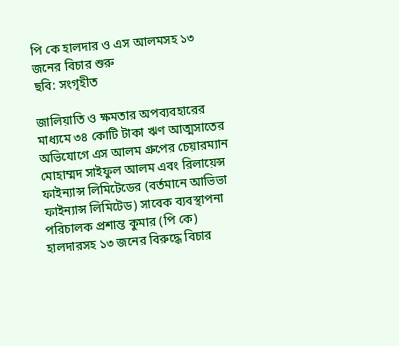পি কে হালদার ও এস আলমসহ ১৩ জনের বিচার শুরু
ছবি: সংগৃহীত

জালিয়াতি ও ক্ষমতার অপব্যবহারের মাধ্যমে ৩৪ কোটি টাকা ঋণ আত্মসাতের অভিযোগে এস আলম গ্রুপের চেয়ারম্যান মোহাম্মদ সাইফুল আলম এবং রিলায়েন্স ফাইন্যান্স লিমিটেডের (বর্তমানে আভিভা ফাইন্যান্স লিমিটেড) সাবেক ব্যবস্থাপনা পরিচালক প্রশান্ত কুমার (পি কে) হালদারসহ ১৩ জনের বিরুদ্ধে বিচার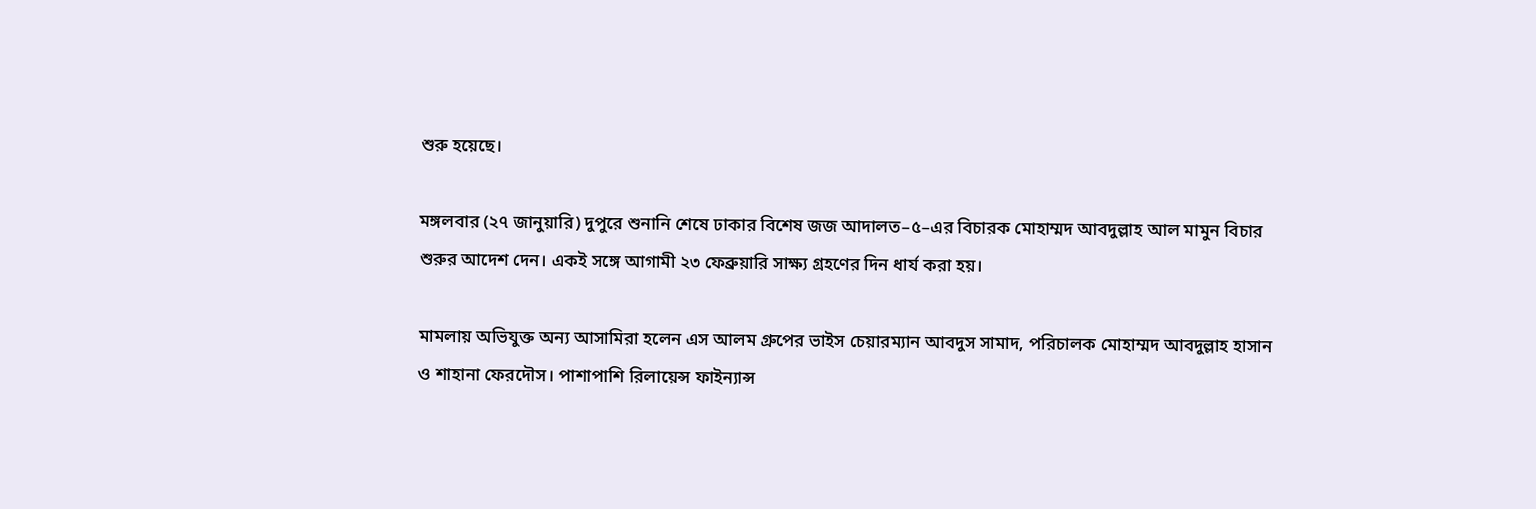শুরু হয়েছে।

মঙ্গলবার (২৭ জানুয়ারি) দুপুরে শুনানি শেষে ঢাকার বিশেষ জজ আদালত–৫–এর বিচারক মোহাম্মদ আবদুল্লাহ আল মামুন বিচার শুরুর আদেশ দেন। একই সঙ্গে আগামী ২৩ ফেব্রুয়ারি সাক্ষ্য গ্রহণের দিন ধার্য করা হয়।

মামলায় অভিযুক্ত অন্য আসামিরা হলেন এস আলম গ্রুপের ভাইস চেয়ারম্যান আবদুস সামাদ, পরিচালক মোহাম্মদ আবদুল্লাহ হাসান ও শাহানা ফেরদৌস। পাশাপাশি রিলায়েন্স ফাইন্যান্স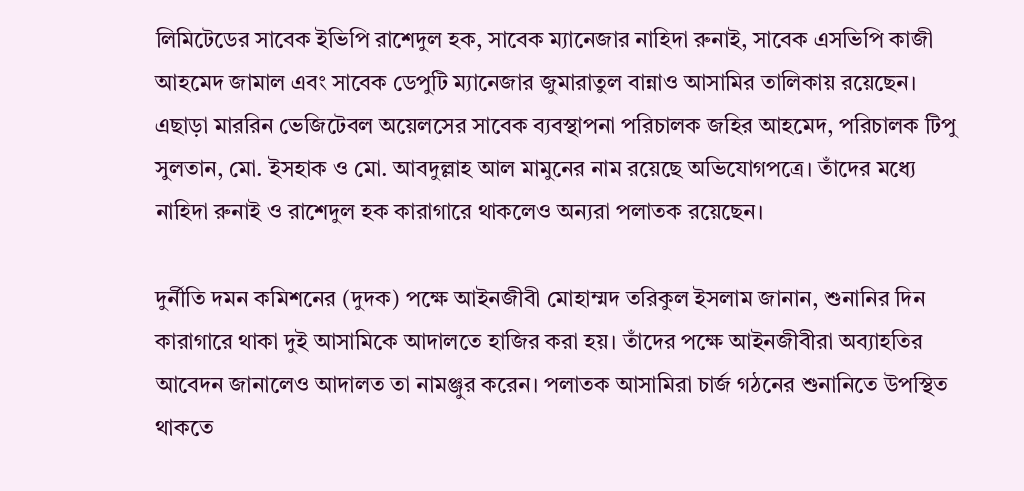লিমিটেডের সাবেক ইভিপি রাশেদুল হক, সাবেক ম্যানেজার নাহিদা রুনাই, সাবেক এসভিপি কাজী আহমেদ জামাল এবং সাবেক ডেপুটি ম্যানেজার জুমারাতুল বান্নাও আসামির তালিকায় রয়েছেন। এছাড়া মাররিন ভেজিটেবল অয়েলসের সাবেক ব্যবস্থাপনা পরিচালক জহির আহমেদ, পরিচালক টিপু সুলতান, মো. ইসহাক ও মো. আবদুল্লাহ আল মামুনের নাম রয়েছে অভিযোগপত্রে। তাঁদের মধ্যে নাহিদা রুনাই ও রাশেদুল হক কারাগারে থাকলেও অন্যরা পলাতক রয়েছেন।

দুর্নীতি দমন কমিশনের (দুদক) পক্ষে আইনজীবী মোহাম্মদ তরিকুল ইসলাম জানান, শুনানির দিন কারাগারে থাকা দুই আসামিকে আদালতে হাজির করা হয়। তাঁদের পক্ষে আইনজীবীরা অব্যাহতির আবেদন জানালেও আদালত তা নামঞ্জুর করেন। পলাতক আসামিরা চার্জ গঠনের শুনানিতে উপস্থিত থাকতে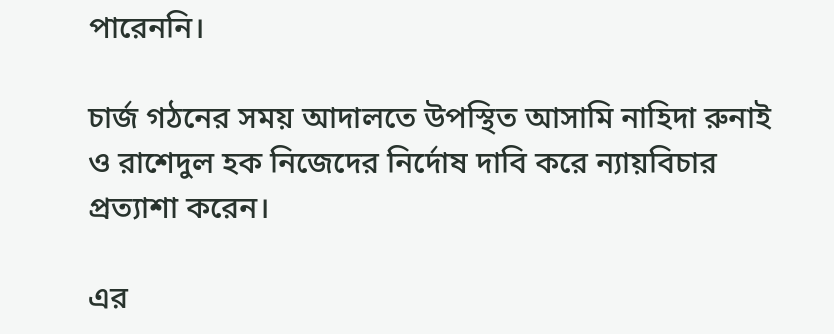পারেননি।

চার্জ গঠনের সময় আদালতে উপস্থিত আসামি নাহিদা রুনাই ও রাশেদুল হক নিজেদের নির্দোষ দাবি করে ন্যায়বিচার প্রত্যাশা করেন।

এর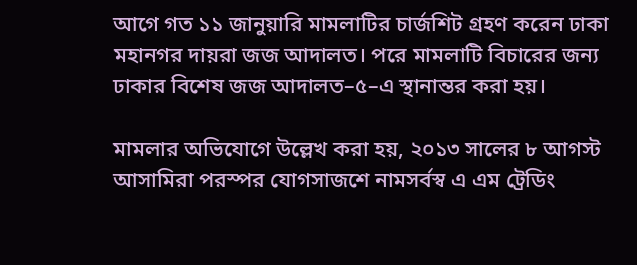আগে গত ১১ জানুয়ারি মামলাটির চার্জশিট গ্রহণ করেন ঢাকা মহানগর দায়রা জজ আদালত। পরে মামলাটি বিচারের জন্য ঢাকার বিশেষ জজ আদালত–৫–এ স্থানান্তর করা হয়।

মামলার অভিযোগে উল্লেখ করা হয়, ২০১৩ সালের ৮ আগস্ট আসামিরা পরস্পর যোগসাজশে নামসর্বস্ব এ এম ট্রেডিং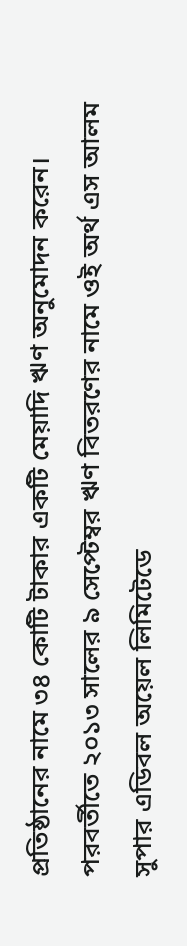প্রতিষ্ঠানের নামে ৩৪ কোটি টাকার একটি মেয়াদি ঋণ অনুমোদন করেন। পরবর্তীতে ২০১৩ সালের ৯ সেপ্টেম্বর ঋণ বিতরণের নামে ওই অর্থ এস আলম সুপার এডিবল অয়েল লিমিটেডে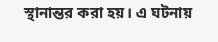স্থানান্তর করা হয়। এ ঘটনায়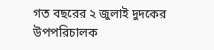গত বছরের ২ জুলাই দুদকের উপপরিচালক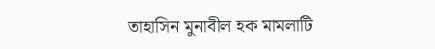তাহাসিন মুনাবীল হক মামলাটি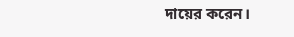দায়ের করেন।